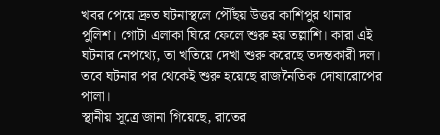খবর পেয়ে দ্রুত ঘটনাস্থলে পৌঁছয় উত্তর কাশিপুর থানার পুলিশ। গোটা এলাকা ঘিরে ফেলে শুরু হয় তল্লাশি। কারা এই ঘটনার নেপথ্যে, তা খতিয়ে দেখা শুরু করেছে তদন্তকারী দল। তবে ঘটনার পর থেকেই শুরু হয়েছে রাজনৈতিক দোষারোপের পালা।
স্থানীয় সূত্রে জানা গিয়েছে, রাতের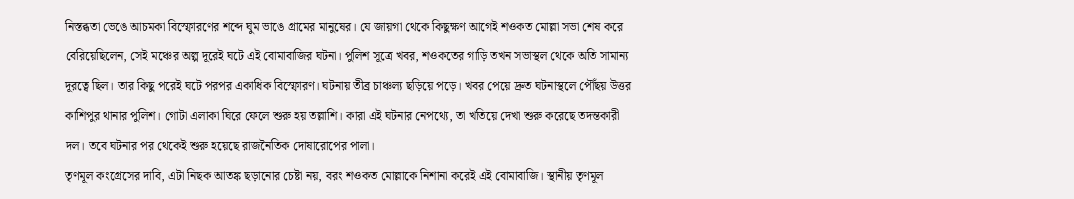নিস্তব্ধতা ভেঙে আচমকা বিস্ফোরণের শব্দে ঘুম ভাঙে গ্রামের মানুষের। যে জায়গা থেকে কিছুক্ষণ আগেই শওকত মোল্লা সভা শেষ করে বেরিয়েছিলেন, সেই মঞ্চের অল্প দূরেই ঘটে এই বোমাবাজির ঘটনা। পুলিশ সূত্রে খবর, শওকতের গাড়ি তখন সভাস্থল থেকে অতি সামান্য দূরত্বে ছিল। তার কিছু পরেই ঘটে পরপর একাধিক বিস্ফোরণ। ঘটনায় তীব্র চাঞ্চল্য ছড়িয়ে পড়ে। খবর পেয়ে দ্রুত ঘটনাস্থলে পৌঁছয় উত্তর কাশিপুর থানার পুলিশ। গোটা এলাকা ঘিরে ফেলে শুরু হয় তল্লাশি। কারা এই ঘটনার নেপথ্যে, তা খতিয়ে দেখা শুরু করেছে তদন্তকারী দল। তবে ঘটনার পর থেকেই শুরু হয়েছে রাজনৈতিক দোষারোপের পালা।
তৃণমূল কংগ্রেসের দাবি, এটা নিছক আতঙ্ক ছড়ানোর চেষ্টা নয়, বরং শওকত মোল্লাকে নিশানা করেই এই বোমাবাজি। স্থানীয় তৃণমূল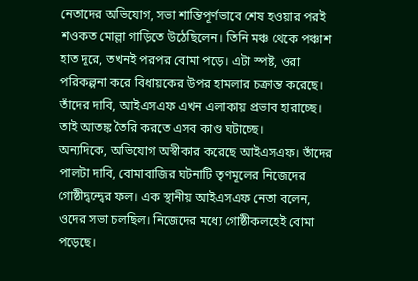নেতাদের অভিযোগ, সভা শান্তিপূর্ণভাবে শেষ হওয়ার পরই শওকত মোল্লা গাড়িতে উঠেছিলেন। তিনি মঞ্চ থেকে পঞ্চাশ হাত দূরে, তখনই পরপর বোমা পড়ে। এটা স্পষ্ট, ওরা পরিকল্পনা করে বিধায়কের উপর হামলার চক্রান্ত করেছে। তাঁদের দাবি, আইএসএফ এখন এলাকায় প্রভাব হারাচ্ছে। তাই আতঙ্ক তৈরি করতে এসব কাণ্ড ঘটাচ্ছে।
অন্যদিকে, অভিযোগ অস্বীকার করেছে আইএসএফ। তাঁদের পালটা দাবি, বোমাবাজির ঘটনাটি তৃণমূলের নিজেদের গোষ্ঠীদ্বন্দ্বের ফল। এক স্থানীয় আইএসএফ নেতা বলেন, ওদের সভা চলছিল। নিজেদের মধ্যে গোষ্ঠীকলহেই বোমা পড়েছে।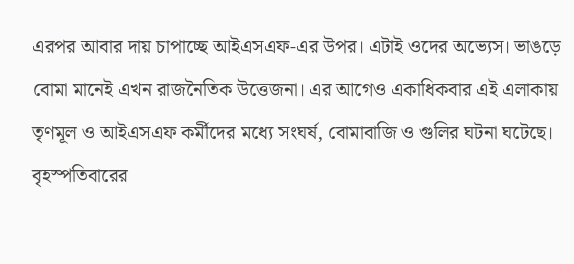এরপর আবার দায় চাপাচ্ছে আইএসএফ-এর উপর। এটাই ওদের অভ্যেস। ভাঙড়ে বোমা মানেই এখন রাজনৈতিক উত্তেজনা। এর আগেও একাধিকবার এই এলাকায় তৃণমূল ও আইএসএফ কর্মীদের মধ্যে সংঘর্ষ, বোমাবাজি ও গুলির ঘটনা ঘটেছে। বৃহস্পতিবারের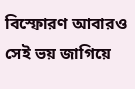বিস্ফোরণ আবারও সেই ভয় জাগিয়ে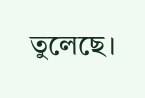তুলেছে।